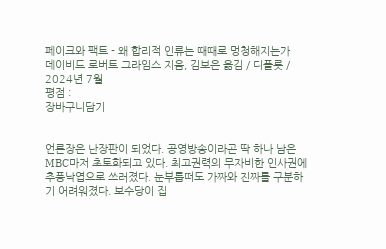페이크와 팩트 - 왜 합리적 인류는 때때로 멍청해지는가
데이비드 로버트 그라임스 지음, 김보은 옮김 / 디플롯 / 2024년 7월
평점 :
장바구니담기


언론장은 난장판이 되었다. 공영방송이라곤 딱 하나 남은 MBC마저 초토화되고 있다. 최고권력의 무자비한 인사권에 추풍낙엽으로 쓰러졌다. 눈부릅떠도 가짜와 진짜를 구분하기 어려워졌다. 보수당이 집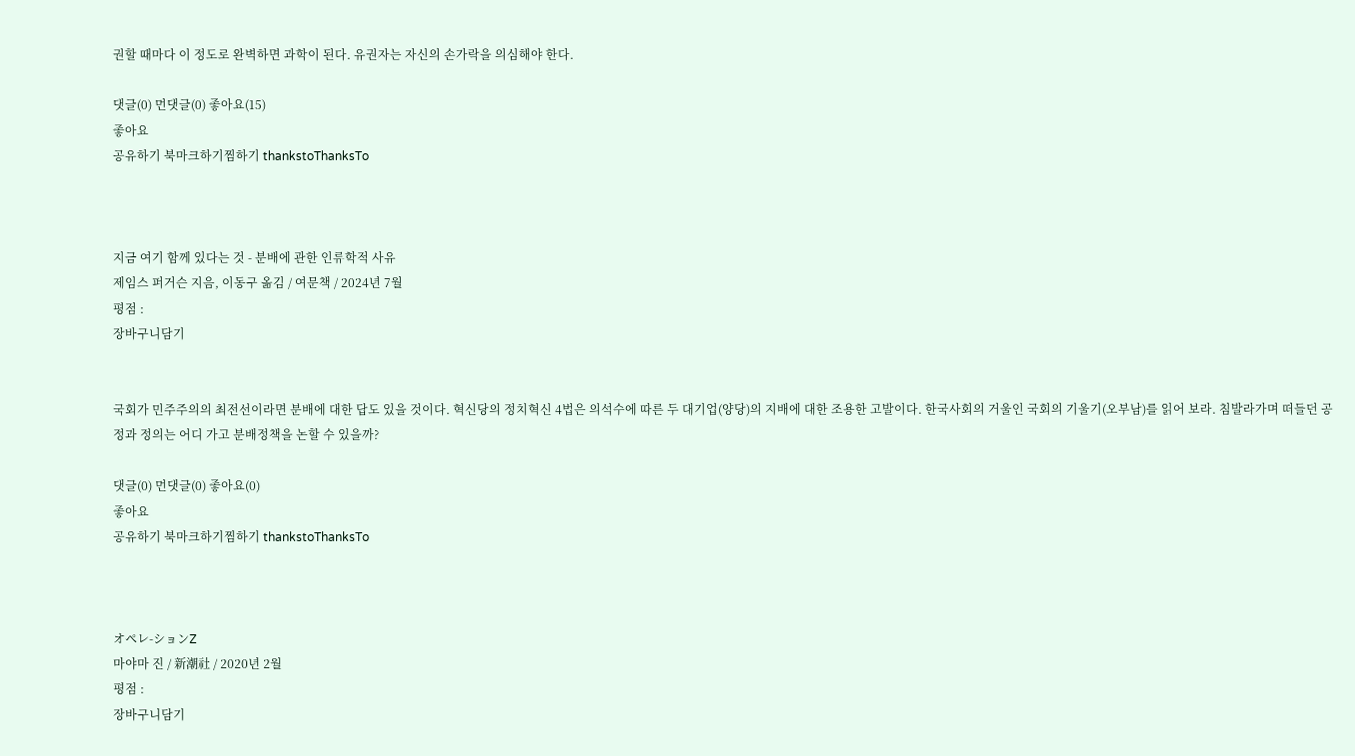권할 때마다 이 정도로 완벽하면 과학이 된다. 유권자는 자신의 손가락을 의심해야 한다.

댓글(0) 먼댓글(0) 좋아요(15)
좋아요
공유하기 북마크하기찜하기 thankstoThanksTo



지금 여기 함께 있다는 것 - 분배에 관한 인류학적 사유
제임스 퍼거슨 지음, 이동구 옮김 / 여문책 / 2024년 7월
평점 :
장바구니담기


국회가 민주주의의 최전선이라면 분배에 대한 답도 있을 것이다. 혁신당의 정치혁신 4법은 의석수에 따른 두 대기업(양당)의 지배에 대한 조용한 고발이다. 한국사회의 거울인 국회의 기울기(오부남)를 읽어 보라. 침발라가며 떠들던 공정과 정의는 어디 가고 분배정책을 논할 수 있을까?

댓글(0) 먼댓글(0) 좋아요(0)
좋아요
공유하기 북마크하기찜하기 thankstoThanksTo



オペレ-ションZ
마야마 진 / 新潮社 / 2020년 2월
평점 :
장바구니담기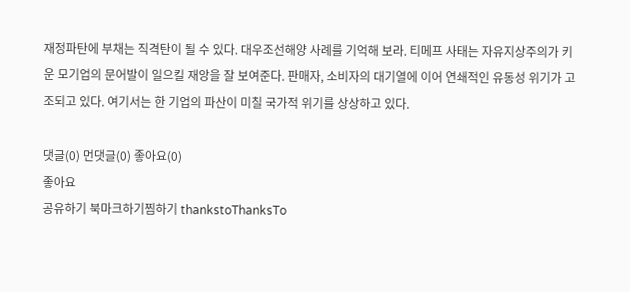재정파탄에 부채는 직격탄이 될 수 있다. 대우조선해양 사례를 기억해 보라. 티메프 사태는 자유지상주의가 키운 모기업의 문어발이 일으킬 재앙을 잘 보여준다. 판매자, 소비자의 대기열에 이어 연쇄적인 유동성 위기가 고조되고 있다. 여기서는 한 기업의 파산이 미칠 국가적 위기를 상상하고 있다.

댓글(0) 먼댓글(0) 좋아요(0)
좋아요
공유하기 북마크하기찜하기 thankstoThanksTo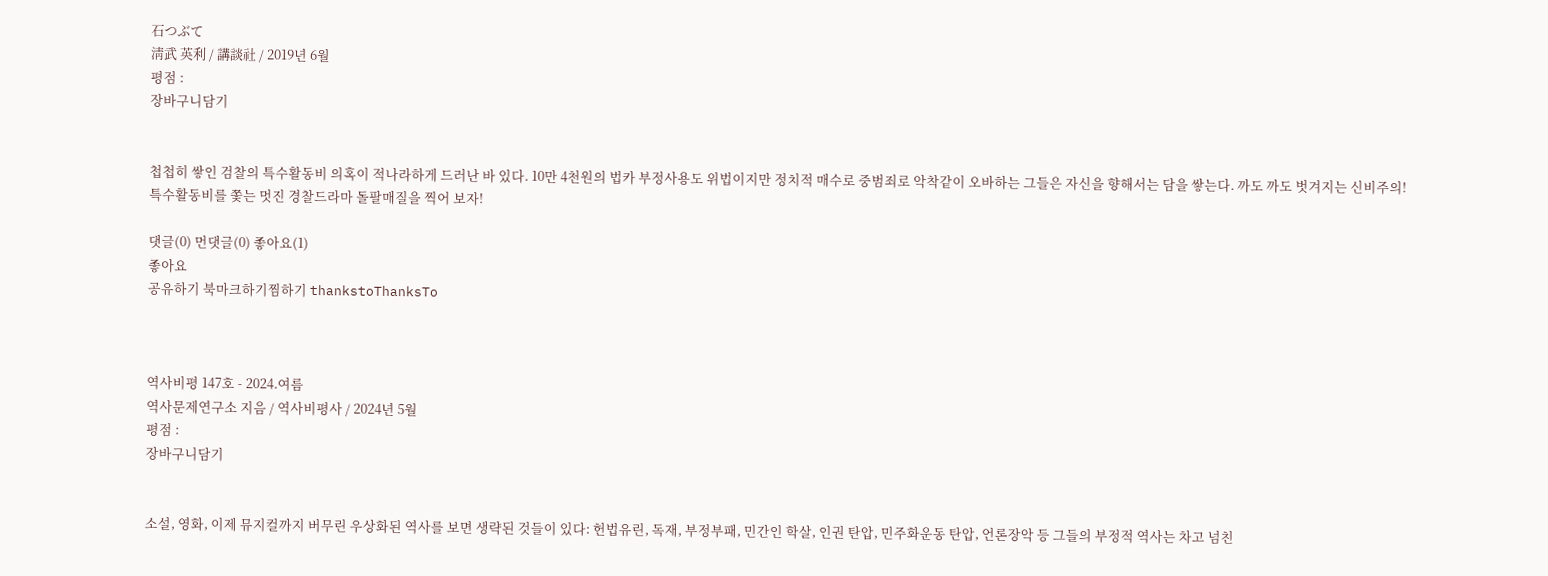石つぶて
淸武 英利 / 講談社 / 2019년 6월
평점 :
장바구니담기


첩첩히 쌓인 검찰의 특수활동비 의혹이 적나라하게 드러난 바 있다. 10만 4천원의 법카 부정사용도 위법이지만 정치적 매수로 중범죄로 악착같이 오바하는 그들은 자신을 향해서는 담을 쌓는다. 까도 까도 벗겨지는 신비주의! 특수활동비를 쫓는 멋진 경찰드라마 돌팔매질을 찍어 보자!

댓글(0) 먼댓글(0) 좋아요(1)
좋아요
공유하기 북마크하기찜하기 thankstoThanksTo



역사비평 147호 - 2024.여름
역사문제연구소 지음 / 역사비평사 / 2024년 5월
평점 :
장바구니담기


소설, 영화, 이제 뮤지컬까지 버무린 우상화된 역사를 보면 생략된 것들이 있다: 헌법유린, 독재, 부정부패, 민간인 학살, 인권 탄압, 민주화운동 탄압, 언론장악 등 그들의 부정적 역사는 차고 넘친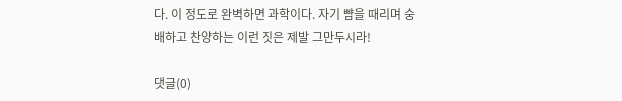다. 이 정도로 완벽하면 과학이다. 자기 뺨을 때리며 숭배하고 찬양하는 이런 짓은 제발 그만두시라!

댓글(0)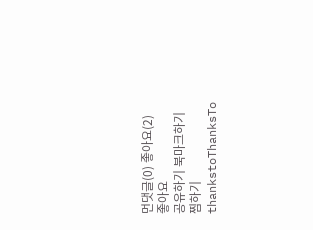먼댓글(0) 좋아요(2)
좋아요
공유하기 북마크하기찜하기 thankstoThanksTo